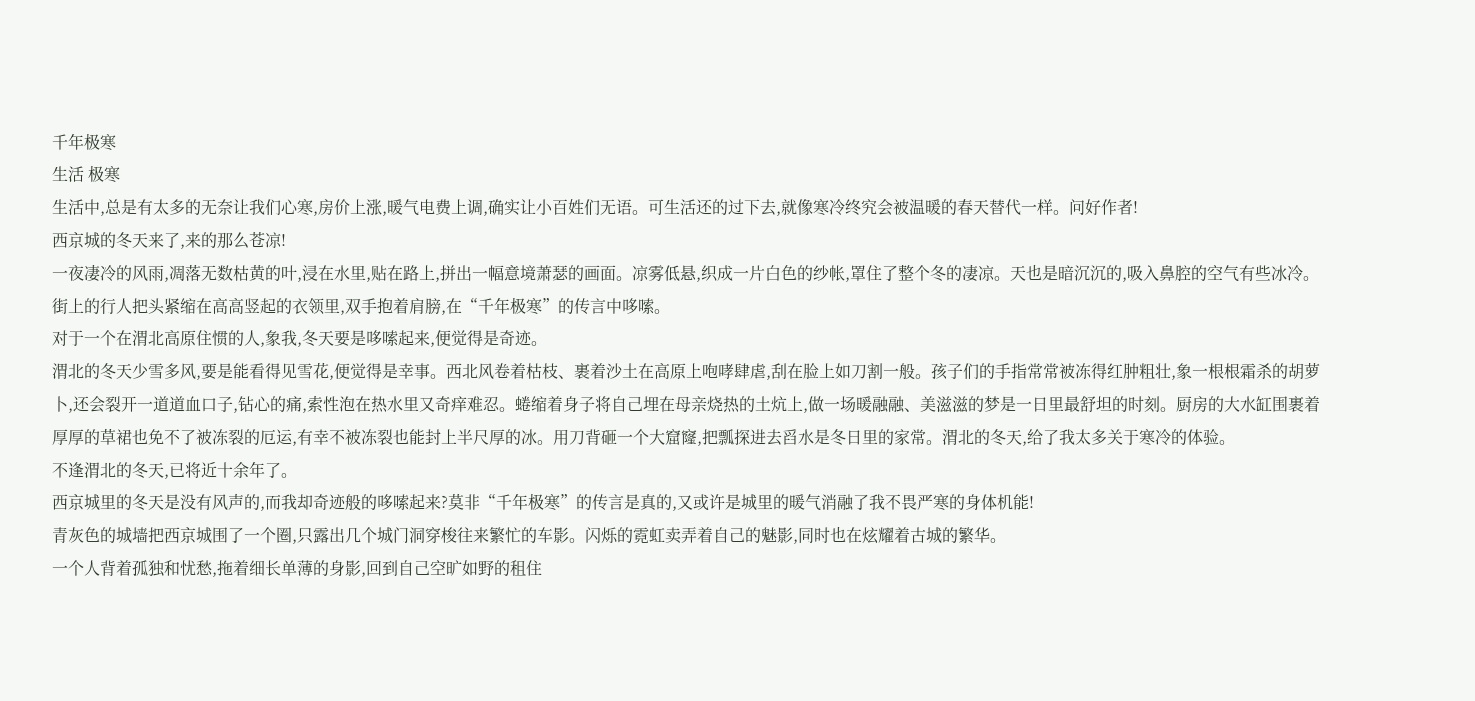千年极寒
生活 极寒
生活中,总是有太多的无奈让我们心寒,房价上涨,暖气电费上调,确实让小百姓们无语。可生活还的过下去,就像寒冷终究会被温暖的春天替代一样。问好作者!
西京城的冬天来了,来的那么苍凉!
一夜凄冷的风雨,凋落无数枯黄的叶,浸在水里,贴在路上,拼出一幅意境萧瑟的画面。凉雾低悬,织成一片白色的纱帐,罩住了整个冬的凄凉。天也是暗沉沉的,吸入鼻腔的空气有些冰冷。街上的行人把头紧缩在高高竖起的衣领里,双手抱着肩膀,在“千年极寒”的传言中哆嗦。
对于一个在渭北高原住惯的人,象我,冬天要是哆嗦起来,便觉得是奇迹。
渭北的冬天少雪多风,要是能看得见雪花,便觉得是幸事。西北风卷着枯枝、裹着沙土在高原上咆哮肆虐,刮在脸上如刀割一般。孩子们的手指常常被冻得红肿粗壮,象一根根霜杀的胡萝卜,还会裂开一道道血口子,钻心的痛,索性泡在热水里又奇痒难忍。蜷缩着身子将自己埋在母亲烧热的土炕上,做一场暖融融、美滋滋的梦是一日里最舒坦的时刻。厨房的大水缸围裹着厚厚的草裙也免不了被冻裂的厄运,有幸不被冻裂也能封上半尺厚的冰。用刀背砸一个大窟窿,把瓢探进去舀水是冬日里的家常。渭北的冬天,给了我太多关于寒冷的体验。
不逢渭北的冬天,已将近十余年了。
西京城里的冬天是没有风声的,而我却奇迹般的哆嗦起来?莫非“千年极寒”的传言是真的,又或许是城里的暖气消融了我不畏严寒的身体机能!
青灰色的城墙把西京城围了一个圈,只露出几个城门洞穿梭往来繁忙的车影。闪烁的霓虹卖弄着自己的魅影,同时也在炫耀着古城的繁华。
一个人背着孤独和忧愁,拖着细长单薄的身影,回到自己空旷如野的租住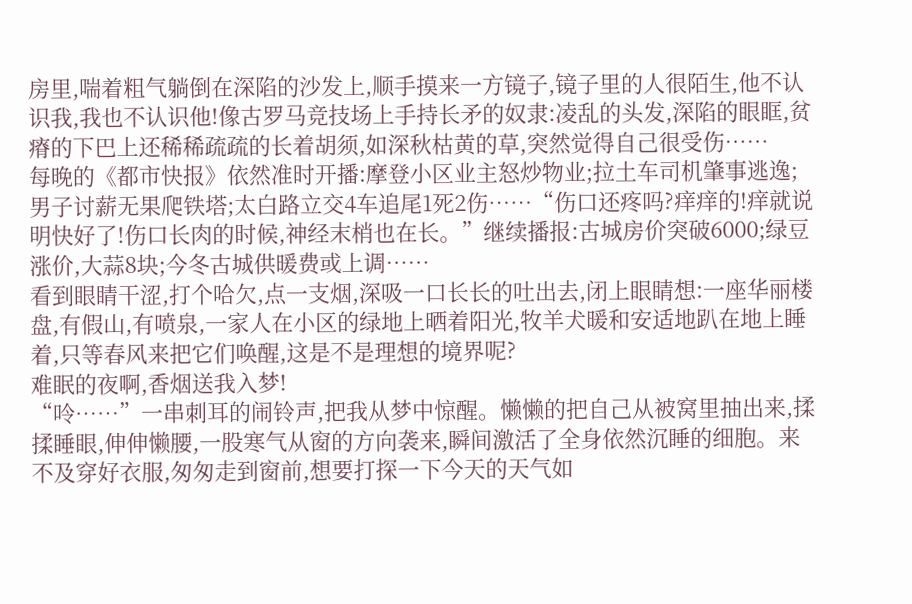房里,喘着粗气躺倒在深陷的沙发上,顺手摸来一方镜子,镜子里的人很陌生,他不认识我,我也不认识他!像古罗马竞技场上手持长矛的奴隶:凌乱的头发,深陷的眼眶,贫瘠的下巴上还稀稀疏疏的长着胡须,如深秋枯黄的草,突然觉得自己很受伤……
每晚的《都市快报》依然准时开播:摩登小区业主怒炒物业;拉土车司机肇事逃逸;男子讨薪无果爬铁塔;太白路立交4车追尾1死2伤……“伤口还疼吗?痒痒的!痒就说明快好了!伤口长肉的时候,神经末梢也在长。”继续播报:古城房价突破6000;绿豆涨价,大蒜8块;今冬古城供暖费或上调……
看到眼睛干涩,打个哈欠,点一支烟,深吸一口长长的吐出去,闭上眼睛想:一座华丽楼盘,有假山,有喷泉,一家人在小区的绿地上晒着阳光,牧羊犬暖和安适地趴在地上睡着,只等春风来把它们唤醒,这是不是理想的境界呢?
难眠的夜啊,香烟送我入梦!
“呤……”一串刺耳的闹铃声,把我从梦中惊醒。懒懒的把自己从被窝里抽出来,揉揉睡眼,伸伸懒腰,一股寒气从窗的方向袭来,瞬间激活了全身依然沉睡的细胞。来不及穿好衣服,匆匆走到窗前,想要打探一下今天的天气如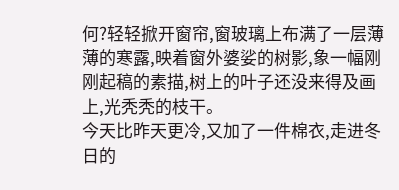何?轻轻掀开窗帘,窗玻璃上布满了一层薄薄的寒露,映着窗外婆娑的树影,象一幅刚刚起稿的素描,树上的叶子还没来得及画上,光秃秃的枝干。
今天比昨天更冷,又加了一件棉衣,走进冬日的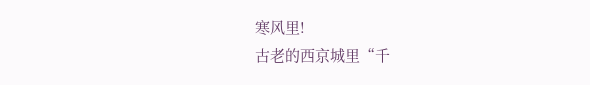寒风里!
古老的西京城里“千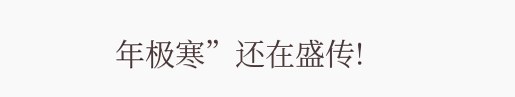年极寒”还在盛传!